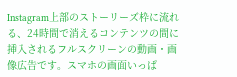Instagram上部のストーリーズ枠に流れる、24時間で消えるコンテンツの間に挿入されるフルスクリーンの動画・画像広告です。スマホの画面いっぱ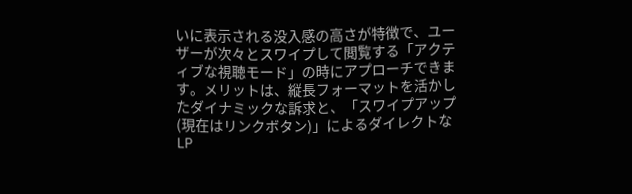いに表示される没入感の高さが特徴で、ユーザーが次々とスワイプして閲覧する「アクティブな視聴モード」の時にアプローチできます。メリットは、縦長フォーマットを活かしたダイナミックな訴求と、「スワイプアップ(現在はリンクボタン)」によるダイレクトなLP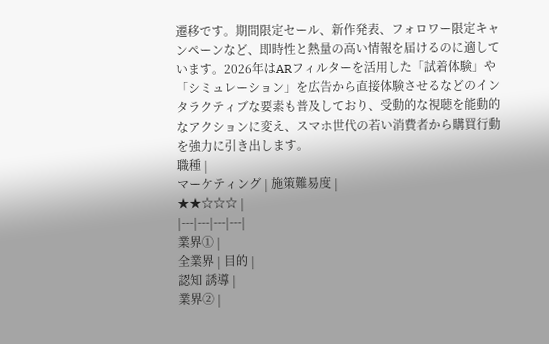遷移です。期間限定セール、新作発表、フォロワー限定キャンペーンなど、即時性と熱量の高い情報を届けるのに適しています。2026年はARフィルターを活用した「試着体験」や「シミュレーション」を広告から直接体験させるなどのインタラクティブな要素も普及しており、受動的な視聴を能動的なアクションに変え、スマホ世代の若い消費者から購買行動を強力に引き出します。
職種 |
マーケティング | 施策難易度 |
★★☆☆☆ |
|---|---|---|---|
業界① |
全業界 | 目的 |
認知 誘導 |
業界② |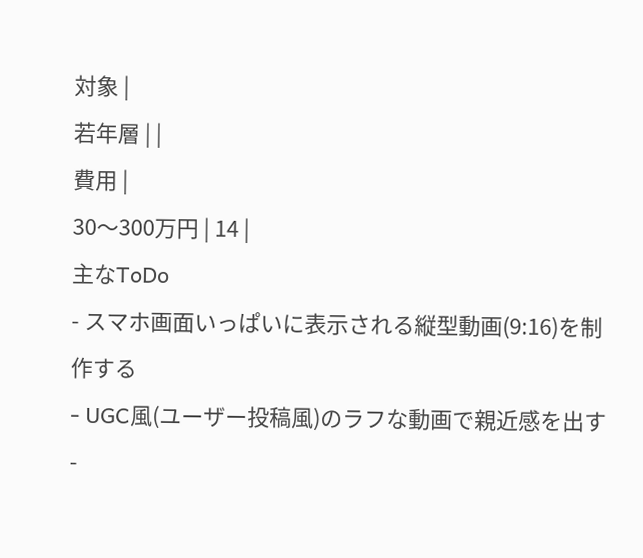対象 |
若年層 | |
費用 |
30〜300万円 | 14 |
主なToDo
- スマホ画面いっぱいに表示される縦型動画(9:16)を制作する
- UGC風(ユーザー投稿風)のラフな動画で親近感を出す
-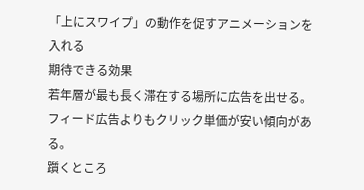「上にスワイプ」の動作を促すアニメーションを入れる
期待できる効果
若年層が最も長く滞在する場所に広告を出せる。フィード広告よりもクリック単価が安い傾向がある。
躓くところ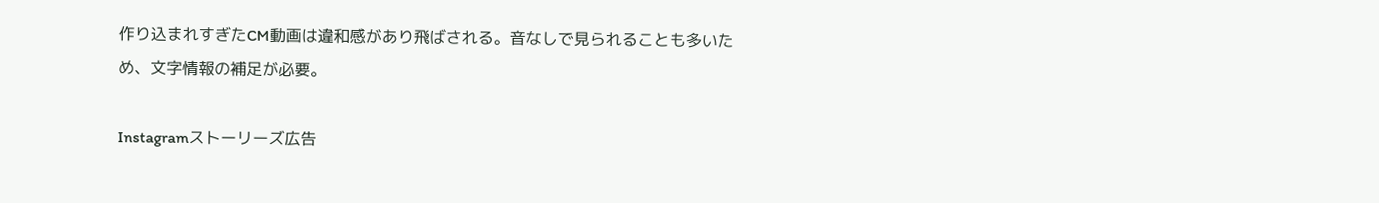作り込まれすぎたCM動画は違和感があり飛ばされる。音なしで見られることも多いため、文字情報の補足が必要。

Instagramストーリーズ広告